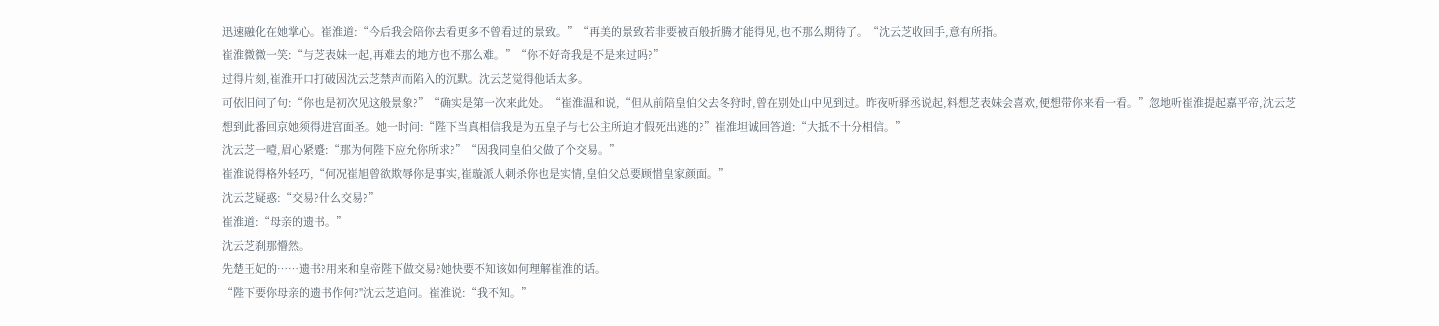迅速融化在她掌心。崔淮道:“今后我会陪你去看更多不曾看过的景致。”“再美的景致若非要被百般折腾才能得见,也不那么期待了。“沈云芝收回手,意有所指。
崔淮微微一笑:“与芝表妹一起,再难去的地方也不那么难。”“你不好奇我是不是来过吗?”
过得片刻,崔淮开口打破因沈云芝禁声而陷入的沉默。沈云芝觉得他话太多。
可依旧问了句:“你也是初次见这般景象?”“确实是第一次来此处。“崔淮温和说,“但从前陪皇伯父去冬狩时,曾在别处山中见到过。昨夜听驿丞说起,料想芝表妹会喜欢,便想带你来看一看。”忽地听崔淮提起嘉平帝,沈云芝想到此番回京她须得进宫面圣。她一时问:“陛下当真相信我是为五皇子与七公主所迫才假死出逃的?”崔淮坦诚回答道:“大抵不十分相信。”
沈云芝一噎,眉心紧蹙:“那为何陛下应允你所求?”“因我同皇伯父做了个交易。”
崔淮说得格外轻巧,“何况崔旭曾欲欺辱你是事实,崔璇派人刺杀你也是实情,皇伯父总要顾惜皇家颜面。”
沈云芝疑惑:“交易?什么交易?”
崔淮道:“母亲的遗书。”
沈云芝刹那懵然。
先楚王妃的……遗书?用来和皇帝陛下做交易?她快要不知该如何理解崔淮的话。
“陛下要你母亲的遗书作何?"沈云芝追问。崔淮说:“我不知。”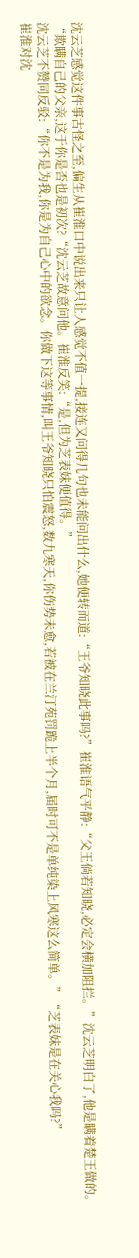沈云芝感觉这件事古怪之至,偏生从崔淮口中说出来只让人感觉不值一提,接连又问得几句也未能问出什么,她便转而道:“王爷知晓此事吗?”崔淮语气平静:“父王倘若知晓,必定会横加阻拦。”沈云芝明白了,他是瞒着楚王做的。
“欺瞒自己的父亲,这于你是否也是初次?“沈云芝故意问他。崔淮反笑:“是,但为芝表妹便值得。”
沈云芝不赞同反驳:“你不是为我,你是为自己心中的欲念。你做下这等事情,叫王爷知晓只怕震怒,数九寒天,你伤势未愈,若被在兰汀苑罚跪上半个月,届时可不是单纯染上风寒这么简单。”“芝表妹是在关心我吗?”
崔淮对沈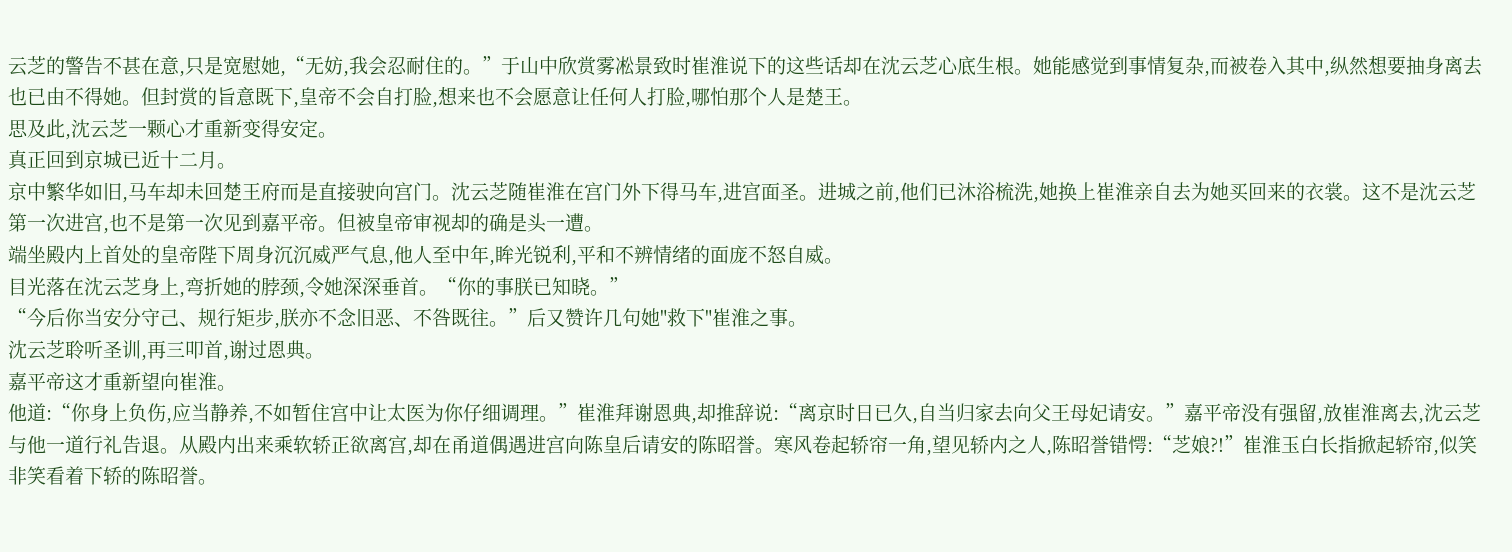云芝的警告不甚在意,只是宽慰她,“无妨,我会忍耐住的。”于山中欣赏雾凇景致时崔淮说下的这些话却在沈云芝心底生根。她能感觉到事情复杂,而被卷入其中,纵然想要抽身离去也已由不得她。但封赏的旨意既下,皇帝不会自打脸,想来也不会愿意让任何人打脸,哪怕那个人是楚王。
思及此,沈云芝一颗心才重新变得安定。
真正回到京城已近十二月。
京中繁华如旧,马车却未回楚王府而是直接驶向宫门。沈云芝随崔淮在宫门外下得马车,进宫面圣。进城之前,他们已沐浴梳洗,她换上崔淮亲自去为她买回来的衣裳。这不是沈云芝第一次进宫,也不是第一次见到嘉平帝。但被皇帝审视却的确是头一遭。
端坐殿内上首处的皇帝陛下周身沉沉威严气息,他人至中年,眸光锐利,平和不辨情绪的面庞不怒自威。
目光落在沈云芝身上,弯折她的脖颈,令她深深垂首。“你的事朕已知晓。”
“今后你当安分守己、规行矩步,朕亦不念旧恶、不咎既往。”后又赞许几句她"救下"崔淮之事。
沈云芝聆听圣训,再三叩首,谢过恩典。
嘉平帝这才重新望向崔淮。
他道:“你身上负伤,应当静养,不如暂住宫中让太医为你仔细调理。”崔淮拜谢恩典,却推辞说:“离京时日已久,自当归家去向父王母妃请安。”嘉平帝没有强留,放崔淮离去,沈云芝与他一道行礼告退。从殿内出来乘软轿正欲离宫,却在甬道偶遇进宫向陈皇后请安的陈昭誉。寒风卷起轿帘一角,望见轿内之人,陈昭誉错愕:“芝娘?!”崔淮玉白长指掀起轿帘,似笑非笑看着下轿的陈昭誉。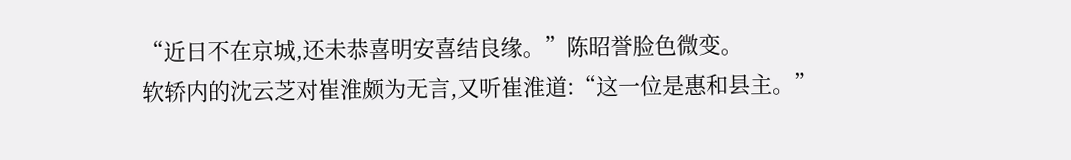“近日不在京城,还未恭喜明安喜结良缘。”陈昭誉脸色微变。
软轿内的沈云芝对崔淮颇为无言,又听崔淮道:“这一位是惠和县主。”